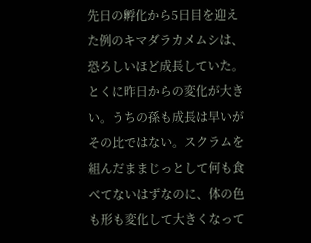先日の孵化から5日目を迎えた例のキマダラカメムシは、恐ろしいほど成長していた。とくに昨日からの変化が大きい。うちの孫も成長は早いがその比ではない。スクラムを組んだままじっとして何も食べてないはずなのに、体の色も形も変化して大きくなって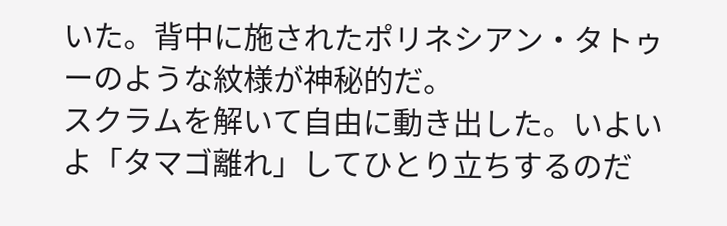いた。背中に施されたポリネシアン・タトゥーのような紋様が神秘的だ。
スクラムを解いて自由に動き出した。いよいよ「タマゴ離れ」してひとり立ちするのだ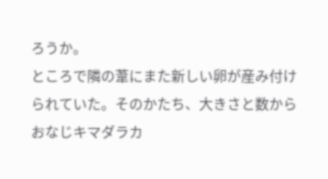ろうか。
ところで隣の葦にまた新しい卵が産み付けられていた。そのかたち、大きさと数からおなじキマダラカ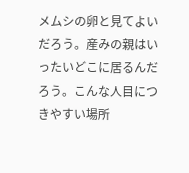メムシの卵と見てよいだろう。産みの親はいったいどこに居るんだろう。こんな人目につきやすい場所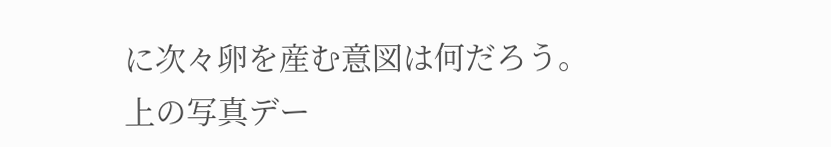に次々卵を産む意図は何だろう。
上の写真デー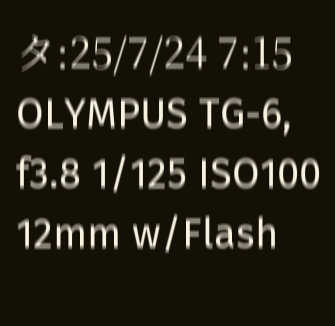タ:25/7/24 7:15 OLYMPUS TG-6, f3.8 1/125 ISO100 12mm w/Flash